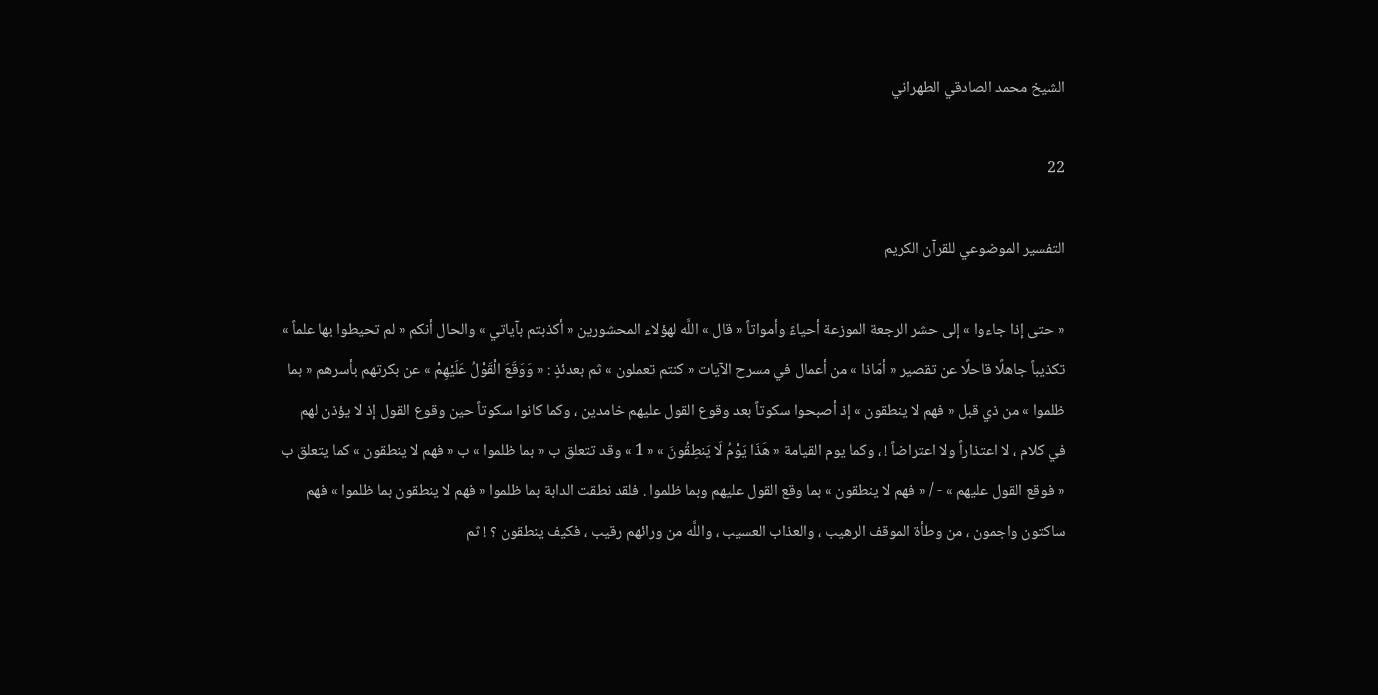الشيخ محمد الصادقي الطهراني

22

التفسير الموضوعي للقرآن الكريم

« حتى إذا جاءوا » إلى حشر الرجعة الموزعة أحياءً وأمواتاً « قال » اللَّه لهؤلاء المحشورين « أكذبتم بآياتي » والحال أنكم « لم تحيطوا بها علماً » تكذيباً جاهلًا قاحلًا عن تقصير « أمّاذا » من أعمال في مسرح الآيات « كنتم تعملون » ثم بعدئذٍ : « وَوَقَعَ الْقَوْلُ عَلَيْهِمْ » عن بكرتهم بأسرهم « بما ظلموا » من ذي قبل « فهم لا ينطقون » إذ أصبحوا سكوتاً بعد وقوع القول عليهم خامدين ، وكما كانوا سكوتاً حين وقوع القول إذ لا يؤذن لهم في كلام ، لا اعتذاراً ولا اعتراضاً ! ، وكما يوم القيامة « هَذَا يَوْمُ لَا يَنطِقُونَ » « 1 » وقد تتعلق ب « بما ظلموا » ب « فهم لا ينطقون » كما يتعلق ب « فوقع القول عليهم » - / « فهم لا ينطقون » بما وقع القول عليهم وبما ظلموا . فلقد نطقت الدابة بما ظلموا « فهم لا ينطقون بما ظلموا » فهم ساكتون واجمون ، من وطأة الموقف الرهيب ، والعذاب العسيب ، واللَّه من ورائهم رقيب ، فكيف ينطقون ؟ ! ثم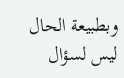وبطبيعة الحال ليس لسؤال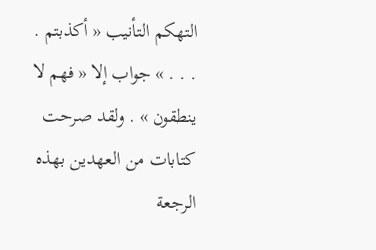التهكم التأنيب « أكذبتم . . . . » جواب إلا « فهم لا ينطقون » . ولقد صرحت كتابات من العهدين بهذه الرجعة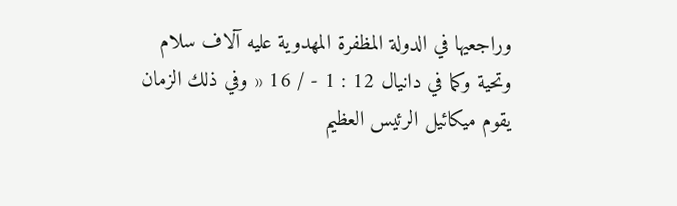وراجعيها في الدولة المظفرة المهدوية عليه آلاف سلام وتحية وكما في دانيال 12 : 1 - / 16 « وفي ذلك الزمان يقوم ميكائيل الرئيس العظيم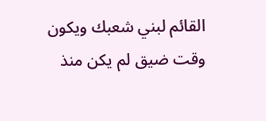القائم لبني شعبك ويكون وقت ضيق لم يكن منذ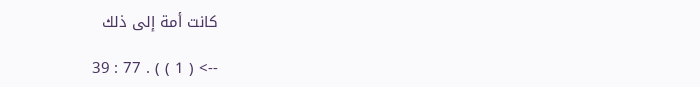كانت أمة إلى ذلك

--> ( 1 ) ) . 77 : 39